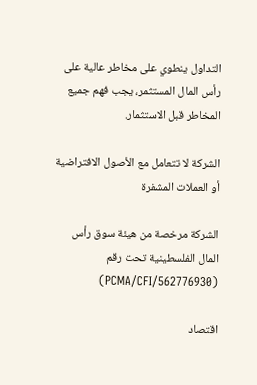التداول ينطوي على مخاطر عالية على رأس المال المستثمر، يجب فهم جميع المخاطر قبل الاستثمار.

الشركة لا تتعامل مع الأصول الافتراضية أو العملات المشفرة

الشركة مرخصة من هيئة سوق رأس المال الفلسطينية تحت رقم (PCMA/CFI/562776930)

اقتصاد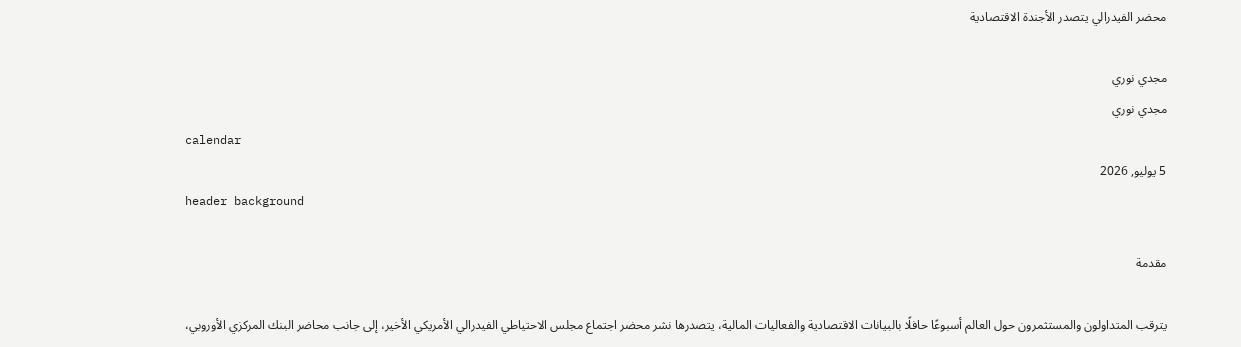محضر الفيدرالي يتصدر الأجندة الاقتصادية

مجدي نوري
مجدي نوري
calendar
5 يوليو, 2026
header background

مقدمة

يترقب المتداولون والمستثمرون حول العالم أسبوعًا حافلًا بالبيانات الاقتصادية والفعاليات المالية، يتصدرها نشر محضر اجتماع مجلس الاحتياطي الفيدرالي الأمريكي الأخير، إلى جانب محاضر البنك المركزي الأوروبي،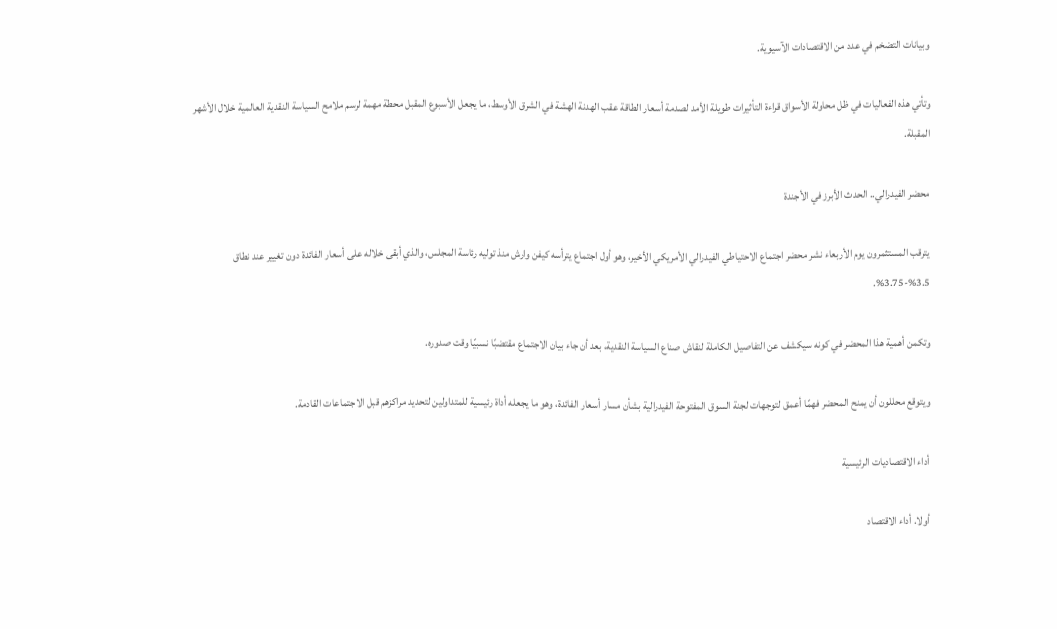وبيانات التضخم في عدد من الاقتصادات الآسيوية.

وتأتي هذه الفعاليات في ظل محاولة الأسواق قراءة التأثيرات طويلة الأمد لصدمة أسعار الطاقة عقب الهدنة الهشة في الشرق الأوسط، ما يجعل الأسبوع المقبل محطة مهمة لرسم ملامح السياسة النقدية العالمية خلال الأشهر المقبلة.

محضر الفيدرالي.. الحدث الأبرز في الأجندة

يترقب المستثمرون يوم الأربعاء نشر محضر اجتماع الاحتياطي الفيدرالي الأمريكي الأخير، وهو أول اجتماع يترأسه كيفن وارش منذ توليه رئاسة المجلس، والذي أبقى خلاله على أسعار الفائدة دون تغيير عند نطاق 3.5%-3.75%.

وتكمن أهمية هذا المحضر في كونه سيكشف عن التفاصيل الكاملة لنقاش صناع السياسة النقدية، بعد أن جاء بيان الاجتماع مقتضبًا نسبيًا وقت صدوره.

ويتوقع محللون أن يمنح المحضر فهمًا أعمق لتوجهات لجنة السوق المفتوحة الفيدرالية بشأن مسار أسعار الفائدة، وهو ما يجعله أداة رئيسية للمتداولين لتحديد مراكزهم قبل الاجتماعات القادمة.

أداء الاقتصاديات الرئيسية

أولا. أداء الاقتصاد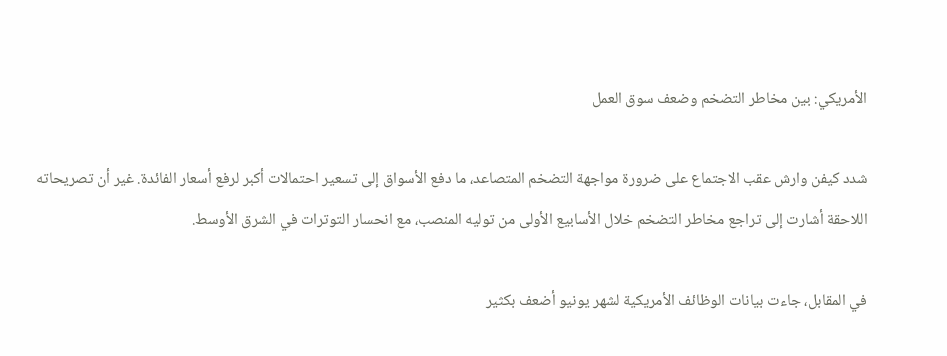الأمريكي: بين مخاطر التضخم وضعف سوق العمل

شدد كيفن وارش عقب الاجتماع على ضرورة مواجهة التضخم المتصاعد، ما دفع الأسواق إلى تسعير احتمالات أكبر لرفع أسعار الفائدة. غير أن تصريحاته اللاحقة أشارت إلى تراجع مخاطر التضخم خلال الأسابيع الأولى من توليه المنصب، مع انحسار التوترات في الشرق الأوسط.

في المقابل، جاءت بيانات الوظائف الأمريكية لشهر يونيو أضعف بكثير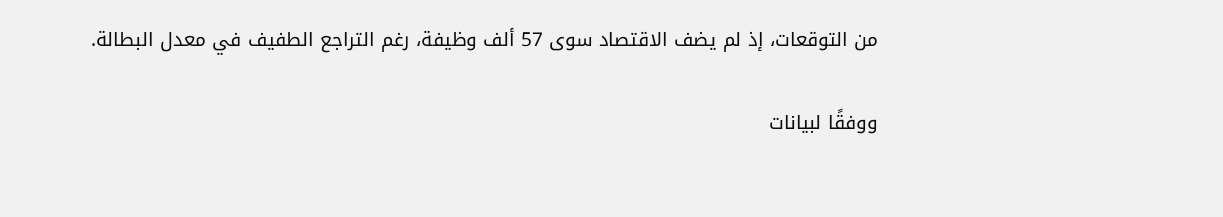من التوقعات، إذ لم يضف الاقتصاد سوى 57 ألف وظيفة، رغم التراجع الطفيف في معدل البطالة.

ووفقًا لبيانات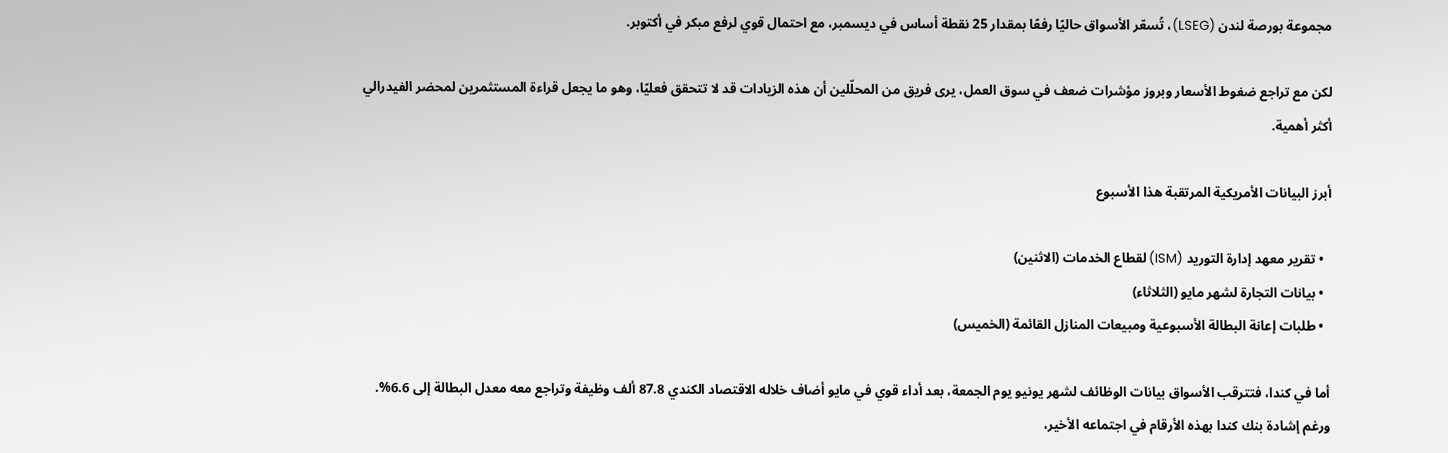مجموعة بورصة لندن (LSEG)، تُسعّر الأسواق حاليًا رفعًا بمقدار 25 نقطة أساس في ديسمبر، مع احتمال قوي لرفع مبكر في أكتوبر.

لكن مع تراجع ضغوط الأسعار وبروز مؤشرات ضعف في سوق العمل، يرى فريق من المحلّلين أن هذه الزيادات قد لا تتحقق فعليًا، وهو ما يجعل قراءة المستثمرين لمحضر الفيدرالي أكثر أهمية.

أبرز البيانات الأمريكية المرتقبة هذا الأسبوع

  • تقرير معهد إدارة التوريد (ISM) لقطاع الخدمات (الاثنين)
  • بيانات التجارة لشهر مايو (الثلاثاء)
  • طلبات إعانة البطالة الأسبوعية ومبيعات المنازل القائمة (الخميس)

أما في كندا، فتترقب الأسواق بيانات الوظائف لشهر يونيو يوم الجمعة، بعد أداء قوي في مايو أضاف خلاله الاقتصاد الكندي 87.8 ألف وظيفة وتراجع معه معدل البطالة إلى 6.6%. ورغم إشادة بنك كندا بهذه الأرقام في اجتماعه الأخير،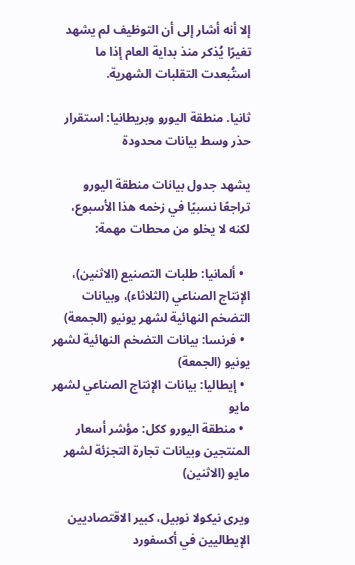إلا أنه أشار إلى أن التوظيف لم يشهد تغيرًا يُذكر منذ بداية العام إذا ما استُبعدت التقلبات الشهرية.

ثانيا. منطقة اليورو وبريطانيا: استقرار حذر وسط بيانات محدودة

يشهد جدول بيانات منطقة اليورو تراجعًا نسبيًا في زخمه هذا الأسبوع، لكنه لا يخلو من محطات مهمة:

  • ألمانيا: طلبات التصنيع (الاثنين)، الإنتاج الصناعي (الثلاثاء)، وبيانات التضخم النهائية لشهر يونيو (الجمعة)
  • فرنسا: بيانات التضخم النهائية لشهر يونيو (الجمعة)
  • إيطاليا: بيانات الإنتاج الصناعي لشهر مايو
  • منطقة اليورو ككل: مؤشر أسعار المنتجين وبيانات تجارة التجزئة لشهر مايو (الاثنين)

ويرى نيكولا نوبيل، كبير الاقتصاديين الإيطاليين في أكسفورد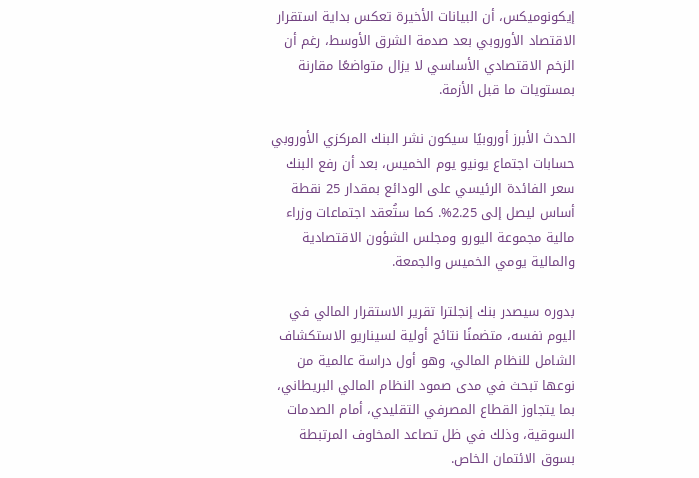إيكونوميكس، أن البيانات الأخيرة تعكس بداية استقرار الاقتصاد الأوروبي بعد صدمة الشرق الأوسط، رغم أن الزخم الاقتصادي الأساسي لا يزال متواضعًا مقارنة بمستويات ما قبل الأزمة.

الحدث الأبرز أوروبيًا سيكون نشر البنك المركزي الأوروبي حسابات اجتماع يونيو يوم الخميس، بعد أن رفع البنك سعر الفائدة الرئيسي على الودائع بمقدار 25 نقطة أساس ليصل إلى 2.25%. كما ستُعقد اجتماعات وزراء مالية مجموعة اليورو ومجلس الشؤون الاقتصادية والمالية يومي الخميس والجمعة.

بدوره سيصدر بنك إنجلترا تقرير الاستقرار المالي في اليوم نفسه، متضمنًا نتائج أولية لسيناريو الاستكشاف الشامل للنظام المالي، وهو أول دراسة عالمية من نوعها تبحث في مدى صمود النظام المالي البريطاني، بما يتجاوز القطاع المصرفي التقليدي، أمام الصدمات السوقية، وذلك في ظل تصاعد المخاوف المرتبطة بسوق الائتمان الخاص.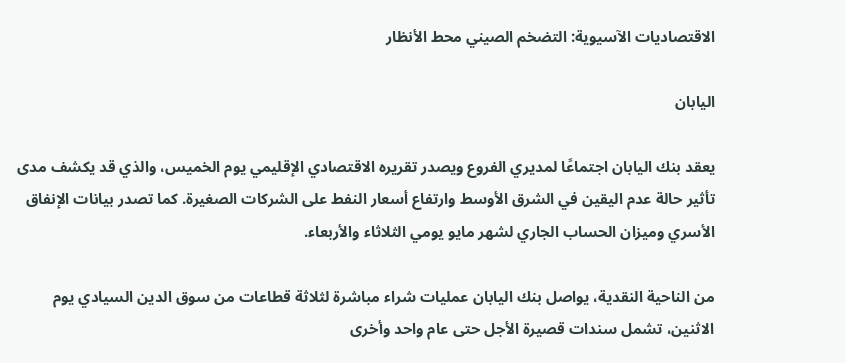الاقتصاديات الآسيوية: التضخم الصيني محط الأنظار

اليابان

يعقد بنك اليابان اجتماعًا لمديري الفروع ويصدر تقريره الاقتصادي الإقليمي يوم الخميس، والذي قد يكشف مدى تأثير حالة عدم اليقين في الشرق الأوسط وارتفاع أسعار النفط على الشركات الصغيرة. كما تصدر بيانات الإنفاق الأسري وميزان الحساب الجاري لشهر مايو يومي الثلاثاء والأربعاء.

من الناحية النقدية، يواصل بنك اليابان عمليات شراء مباشرة لثلاثة قطاعات من سوق الدين السيادي يوم الاثنين، تشمل سندات قصيرة الأجل حتى عام واحد وأخرى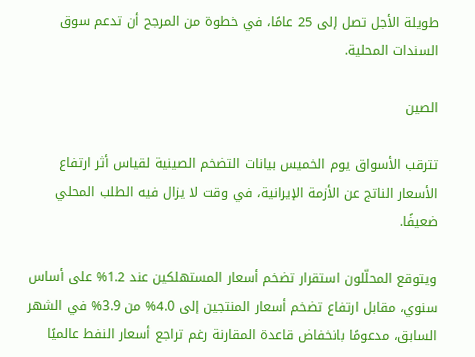طويلة الأجل تصل إلى 25 عامًا، في خطوة من المرجح أن تدعم سوق السندات المحلية.

الصين

تترقب الأسواق يوم الخميس بيانات التضخم الصينية لقياس أثر ارتفاع الأسعار الناتج عن الأزمة الإيرانية، في وقت لا يزال فيه الطلب المحلي ضعيفًا.

ويتوقع المحلّلون استقرار تضخم أسعار المستهلكين عند 1.2% على أساس سنوي، مقابل ارتفاع تضخم أسعار المنتجين إلى 4.0% من 3.9% في الشهر السابق، مدعومًا بانخفاض قاعدة المقارنة رغم تراجع أسعار النفط عالميًا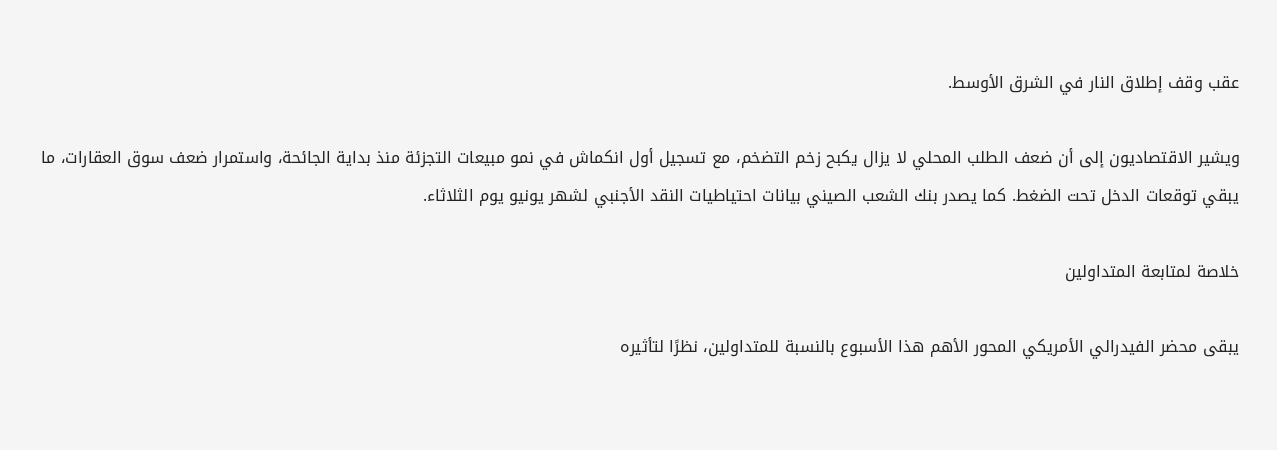عقب وقف إطلاق النار في الشرق الأوسط.

ويشير الاقتصاديون إلى أن ضعف الطلب المحلي لا يزال يكبح زخم التضخم، مع تسجيل أول انكماش في نمو مبيعات التجزئة منذ بداية الجائحة، واستمرار ضعف سوق العقارات، ما يبقي توقعات الدخل تحت الضغط. كما يصدر بنك الشعب الصيني بيانات احتياطيات النقد الأجنبي لشهر يونيو يوم الثلاثاء.

خلاصة لمتابعة المتداولين

يبقى محضر الفيدرالي الأمريكي المحور الأهم هذا الأسبوع بالنسبة للمتداولين، نظرًا لتأثيره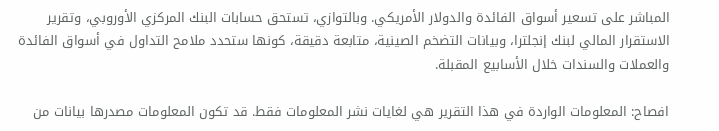المباشر على تسعير أسواق الفائدة والدولار الأمريكي. وبالتوازي، تستحق حسابات البنك المركزي الأوروبي، وتقرير الاستقرار المالي لبنك إنجلترا، وبيانات التضخم الصينية، متابعة دقيقة، كونها ستحدد ملامح التداول في أسواق الفائدة والعملات والسندات خلال الأسابيع المقبلة.

افصاح: المعلومات الواردة في هذا التقرير هي لغايات نشر المعلومات فقط. قد تكون المعلومات مصدرها بيانات من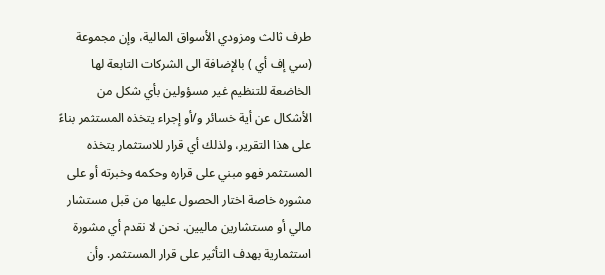طرف ثالث ومزودي الأسواق المالية، وإن مجموعة (سي إف أي ) بالإضافة الى الشركات التابعة لها الخاضعة للتنظيم غير مسؤولين بأي شكل من الأشكال عن أية خسائر و/أو إجراء يتخذه المستثمر بناءً على هذا التقرير، ولذلك أي قرار للاستثمار يتخذه المستثمر فهو مبني على قراره وحكمه وخبرته أو على مشوره خاصة اختار الحصول عليها من قبل مستشار مالي أو مستشارين ماليين. نحن لا نقدم أي مشورة استثمارية بهدف التأثير على قرار المستثمر. وأن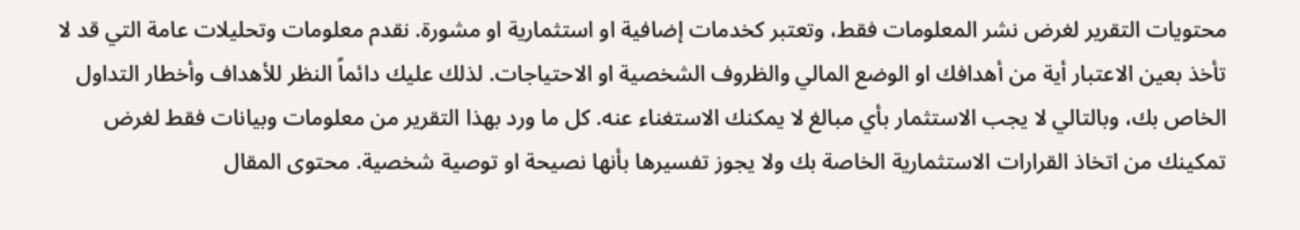محتويات التقرير لغرض نشر المعلومات فقط، وتعتبر كخدمات إضافية او استثمارية او مشورة. نقدم معلومات وتحليلات عامة التي قد لا تأخذ بعين الاعتبار أية من أهدافك او الوضع المالي والظروف الشخصية او الاحتياجات. لذلك عليك دائماً النظر للأهداف وأخطار التداول الخاص بك، وبالتالي لا يجب الاستثمار بأي مبالغ لا يمكنك الاستغناء عنه. كل ما ورد بهذا التقرير من معلومات وبيانات فقط لغرض تمكينك من اتخاذ القرارات الاستثمارية الخاصة بك ولا يجوز تفسيرها بأنها نصيحة او توصية شخصية. محتوى المقال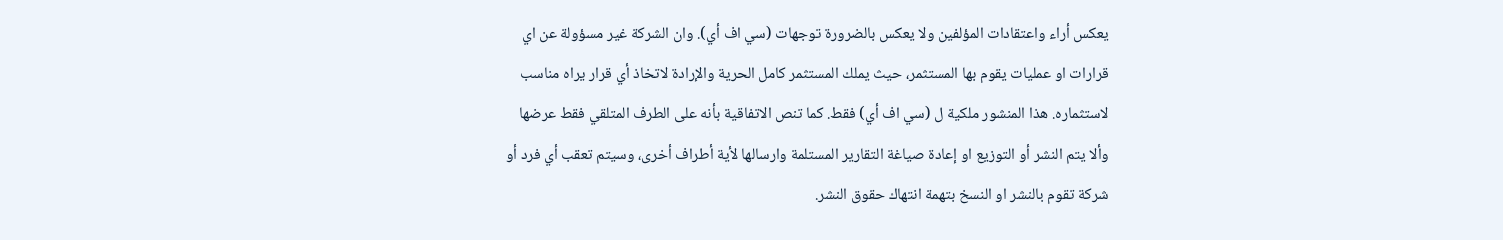يعكس أراء واعتقادات المؤلفين ولا يعكس بالضرورة توجهات (سي اف أي). وان الشركة غير مسؤولة عن اي قرارات او عمليات يقوم بها المستثمر، حيث يملك المستثمر كامل الحرية والإرادة لاتخاذ أي قرار يراه مناسب لاستثماره. هذا المنشور ملكية ل (سي اف أي) فقط. كما تنص الاتفاقية بأنه على الطرف المتلقي فقط عرضها وألا يتم النشر أو التوزيع او إعادة صياغة التقارير المستلمة وارسالها لأية أطراف أخرى، وسيتم تعقب أي فرد أو شركة تقوم بالنشر او النسخ بتهمة انتهاك حقوق النشر.